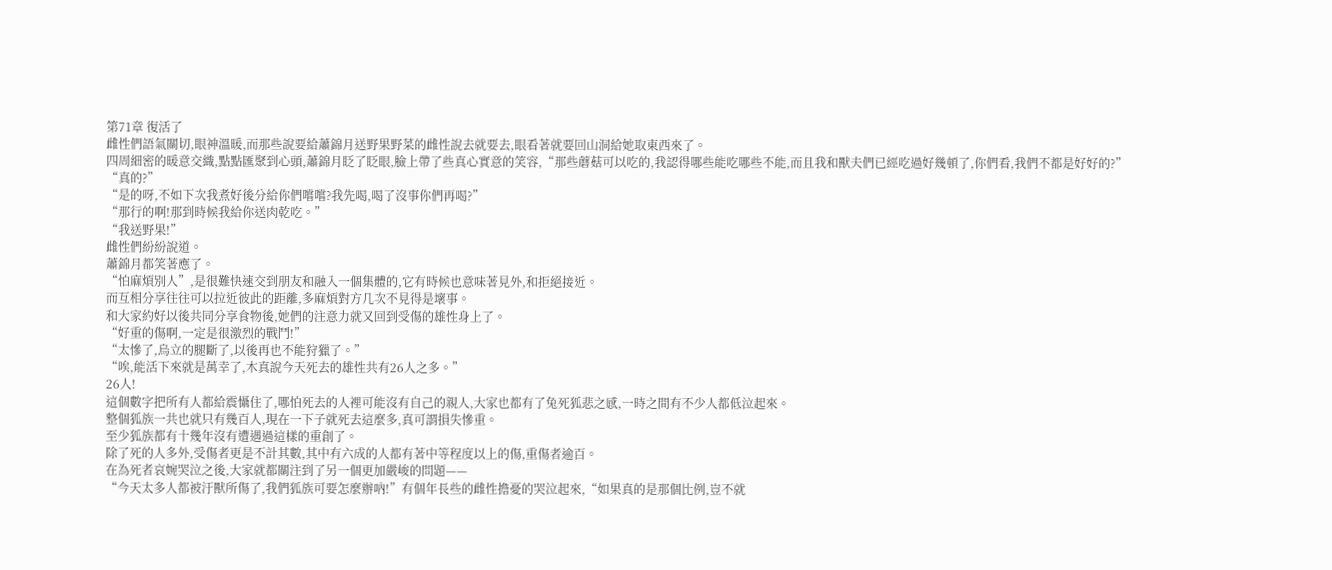第71章 復活了
雌性們語氣關切,眼神溫暖,而那些說要給蕭錦月送野果野菜的雌性說去就要去,眼看著就要回山洞給她取東西來了。
四周細密的暖意交織,點點匯聚到心頭,蕭錦月眨了眨眼,臉上帶了些真心實意的笑容,“那些蘑菇可以吃的,我認得哪些能吃哪些不能,而且我和獸夫們已經吃過好幾頓了,你們看,我們不都是好好的?”
“真的?”
“是的呀,不如下次我煮好後分給你們嚐嚐?我先喝,喝了沒事你們再喝?”
“那行的啊!那到時候我給你送肉乾吃。”
“我送野果!”
雌性們紛紛說道。
蕭錦月都笑著應了。
“怕麻煩別人”,是很難快速交到朋友和融入一個集體的,它有時候也意味著見外,和拒絕接近。
而互相分享往往可以拉近彼此的距離,多麻煩對方几次不見得是壞事。
和大家約好以後共同分享食物後,她們的注意力就又回到受傷的雄性身上了。
“好重的傷啊,一定是很激烈的戰鬥!”
“太慘了,烏立的腿斷了,以後再也不能狩獵了。”
“唉,能活下來就是萬幸了,木真說今天死去的雄性共有26人之多。”
26人!
這個數字把所有人都給震懾住了,哪怕死去的人裡可能沒有自己的親人,大家也都有了兔死狐悲之感,一時之間有不少人都低泣起來。
整個狐族一共也就只有幾百人,現在一下子就死去這麼多,真可謂損失慘重。
至少狐族都有十幾年沒有遭遇過這樣的重創了。
除了死的人多外,受傷者更是不計其數,其中有六成的人都有著中等程度以上的傷,重傷者逾百。
在為死者哀婉哭泣之後,大家就都關注到了另一個更加嚴峻的問題——
“今天太多人都被汙獸所傷了,我們狐族可要怎麼辦吶!”有個年長些的雌性擔憂的哭泣起來,“如果真的是那個比例,豈不就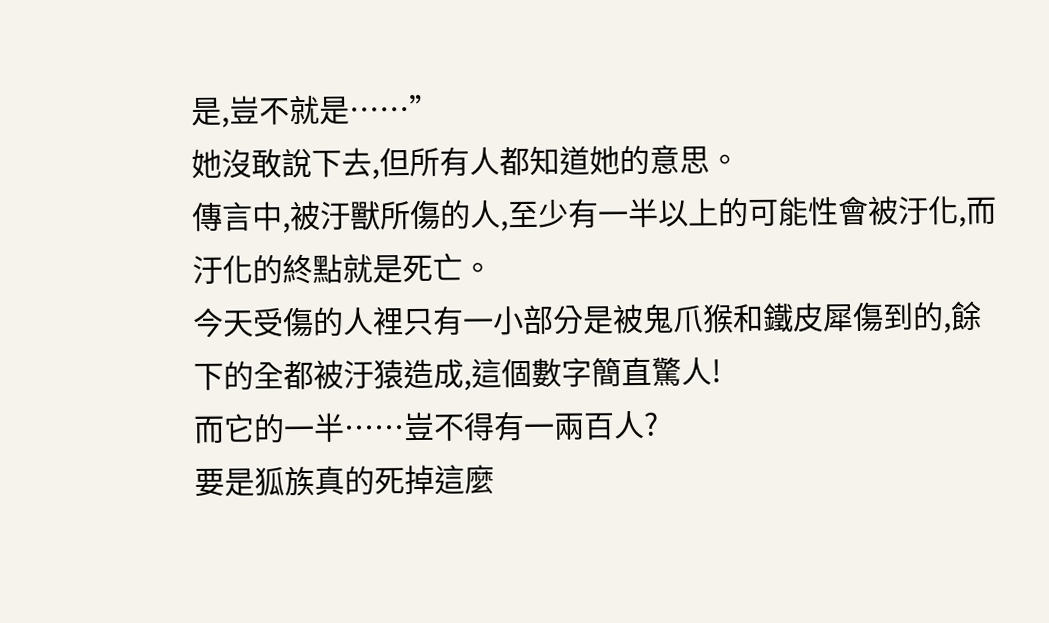是,豈不就是……”
她沒敢說下去,但所有人都知道她的意思。
傳言中,被汙獸所傷的人,至少有一半以上的可能性會被汙化,而汙化的終點就是死亡。
今天受傷的人裡只有一小部分是被鬼爪猴和鐵皮犀傷到的,餘下的全都被汙猿造成,這個數字簡直驚人!
而它的一半……豈不得有一兩百人?
要是狐族真的死掉這麼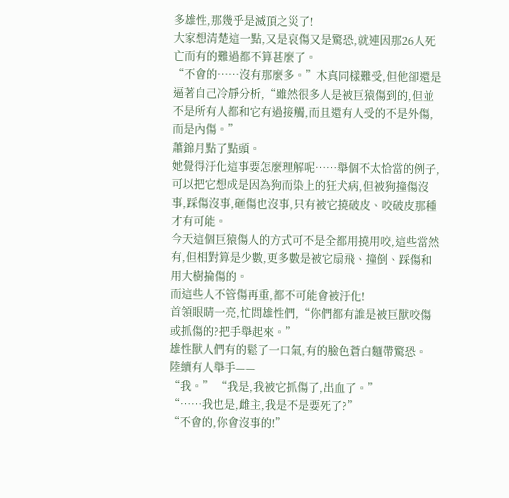多雄性,那幾乎是滅頂之災了!
大家想清楚這一點,又是哀傷又是驚恐,就連因那26人死亡而有的難過都不算甚麼了。
“不會的……沒有那麼多。”木真同樣難受,但他卻還是逼著自己冷靜分析,“雖然很多人是被巨猿傷到的,但並不是所有人都和它有過接觸,而且還有人受的不是外傷,而是內傷。”
蕭錦月點了點頭。
她覺得汙化這事要怎麼理解呢……舉個不太恰當的例子,可以把它想成是因為狗而染上的狂犬病,但被狗撞傷沒事,踩傷沒事,砸傷也沒事,只有被它撓破皮、咬破皮那種才有可能。
今天這個巨猿傷人的方式可不是全都用撓用咬,這些當然有,但相對算是少數,更多數是被它扇飛、撞倒、踩傷和用大樹掄傷的。
而這些人不管傷再重,都不可能會被汙化!
首領眼睛一亮,忙問雄性們,“你們都有誰是被巨獸咬傷或抓傷的?把手舉起來。”
雄性獸人們有的鬆了一口氣,有的臉色蒼白麵帶驚恐。
陸續有人舉手——
“我。” “我是,我被它抓傷了,出血了。”
“……我也是,雌主,我是不是要死了?”
“不會的,你會沒事的!”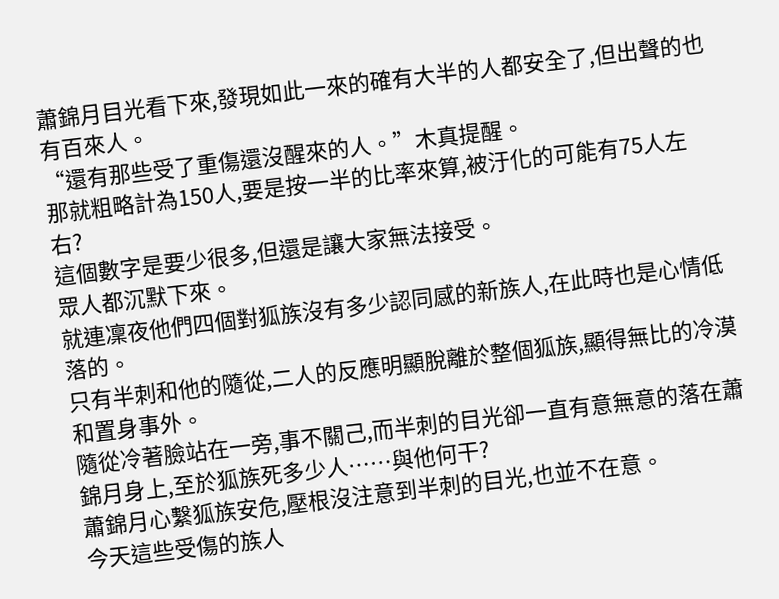蕭錦月目光看下來,發現如此一來的確有大半的人都安全了,但出聲的也有百來人。
“還有那些受了重傷還沒醒來的人。”木真提醒。
那就粗略計為150人,要是按一半的比率來算,被汙化的可能有75人左右?
這個數字是要少很多,但還是讓大家無法接受。
眾人都沉默下來。
就連凜夜他們四個對狐族沒有多少認同感的新族人,在此時也是心情低落的。
只有半刺和他的隨從,二人的反應明顯脫離於整個狐族,顯得無比的冷漠和置身事外。
隨從冷著臉站在一旁,事不關己,而半刺的目光卻一直有意無意的落在蕭錦月身上,至於狐族死多少人……與他何干?
蕭錦月心繫狐族安危,壓根沒注意到半刺的目光,也並不在意。
今天這些受傷的族人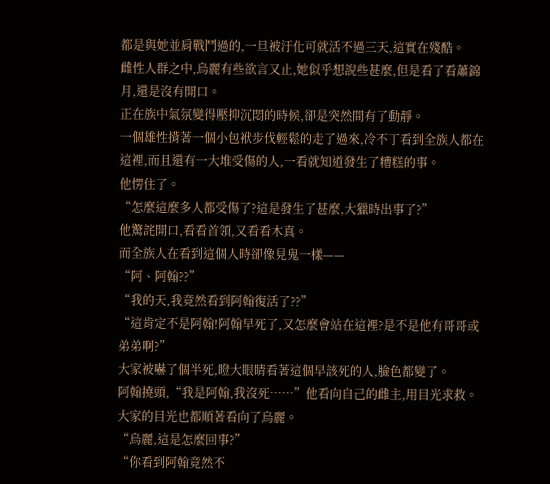都是與她並肩戰鬥過的,一旦被汙化可就活不過三天,這實在殘酷。
雌性人群之中,烏麗有些欲言又止,她似乎想說些甚麼,但是看了看蕭錦月,還是沒有開口。
正在族中氣氛變得壓抑沉悶的時候,卻是突然間有了動靜。
一個雄性揹著一個小包袱步伐輕鬆的走了過來,冷不丁看到全族人都在這裡,而且還有一大堆受傷的人,一看就知道發生了糟糕的事。
他愣住了。
“怎麼這麼多人都受傷了?這是發生了甚麼,大獵時出事了?”
他驚詫開口,看看首領,又看看木真。
而全族人在看到這個人時卻像見鬼一樣——
“阿、阿翰??”
“我的天,我竟然看到阿翰復活了??”
“這肯定不是阿翰!阿翰早死了,又怎麼會站在這裡?是不是他有哥哥或弟弟啊?”
大家被嚇了個半死,瞪大眼睛看著這個早該死的人,臉色都變了。
阿翰撓頭,“我是阿翰,我沒死……”他看向自己的雌主,用目光求救。
大家的目光也都順著看向了烏麗。
“烏麗,這是怎麼回事?”
“你看到阿翰竟然不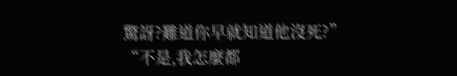驚訝?難道你早就知道他沒死?”
“不是,我怎麼都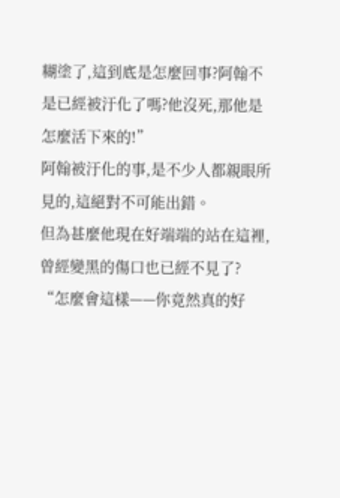糊塗了,這到底是怎麼回事?阿翰不是已經被汙化了嗎?他沒死,那他是怎麼活下來的!”
阿翰被汙化的事,是不少人都親眼所見的,這絕對不可能出錯。
但為甚麼他現在好端端的站在這裡,曾經變黑的傷口也已經不見了?
“怎麼會這樣——你竟然真的好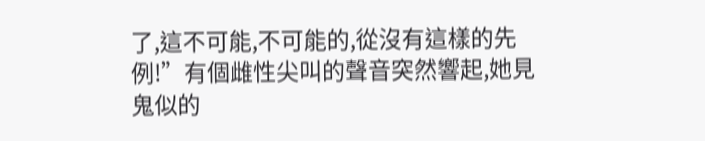了,這不可能,不可能的,從沒有這樣的先例!”有個雌性尖叫的聲音突然響起,她見鬼似的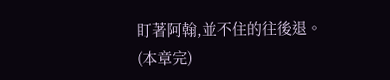盯著阿翰,並不住的往後退。
(本章完)